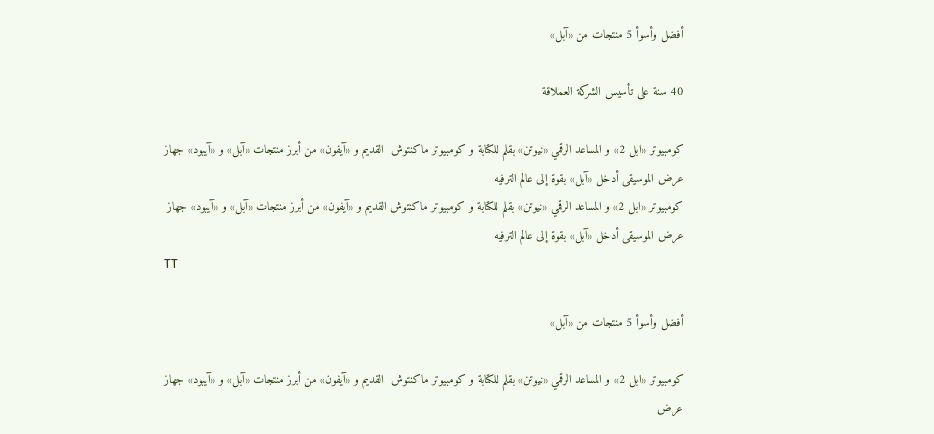أفضل وأسوأ 5 منتجات من «آبل»

40 سنة على تأسيس الشركة العملاقة

كومبيوتر «ابل 2» و المساعد الرقمي «نيوتن» بقلم للكتابة و كومبيوتر ماكنتوش  القديم و «آيفون» من أبرز منتجات «آبل» و «آيبود» جهاز عرض الموسيقى أدخل «آبل» بقوة إلى عالم الترفيه
كومبيوتر «ابل 2» و المساعد الرقمي «نيوتن» بقلم للكتابة و كومبيوتر ماكنتوش القديم و «آيفون» من أبرز منتجات «آبل» و «آيبود» جهاز عرض الموسيقى أدخل «آبل» بقوة إلى عالم الترفيه
TT

أفضل وأسوأ 5 منتجات من «آبل»

كومبيوتر «ابل 2» و المساعد الرقمي «نيوتن» بقلم للكتابة و كومبيوتر ماكنتوش  القديم و «آيفون» من أبرز منتجات «آبل» و «آيبود» جهاز عرض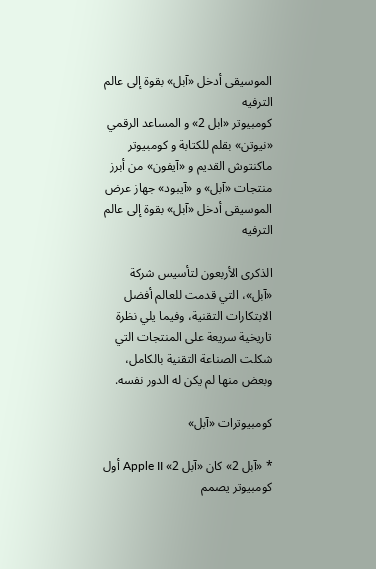الموسيقى أدخل «آبل» بقوة إلى عالم الترفيه
كومبيوتر «ابل 2» و المساعد الرقمي «نيوتن» بقلم للكتابة و كومبيوتر ماكنتوش القديم و «آيفون» من أبرز منتجات «آبل» و «آيبود» جهاز عرض الموسيقى أدخل «آبل» بقوة إلى عالم الترفيه

الذكرى الأربعون لتأسيس شركة «آبل»، التي قدمت للعالم أفضل الابتكارات التقنية، وفيما يلي نظرة تاريخية سريعة على المنتجات التي شكلت الصناعة التقنية بالكامل، وبعض منها لم يكن له الدور نفسه.

كومبيوترات «آبل»

* «آبل 2» كان «آبل 2» Apple II أول كومبيوتر يصمم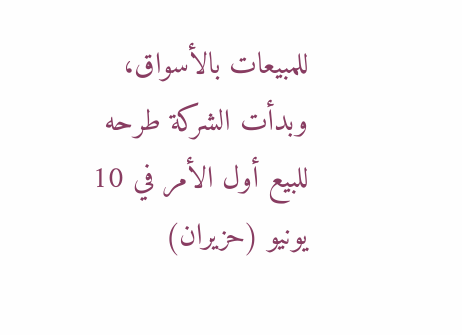للمبيعات بالأسواق، وبدأت الشركة طرحه للبيع أول الأمر في 10 يونيو (حزيران)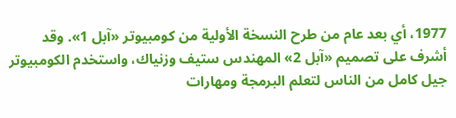1977، أي بعد عام من طرح النسخة الأولية من كومبيوتر «آبل 1». وقد أشرف على تصميم «آبل 2» المهندس ستيف وزنياك، واستخدم الكومبيوتر جيل كامل من الناس لتعلم البرمجة ومهارات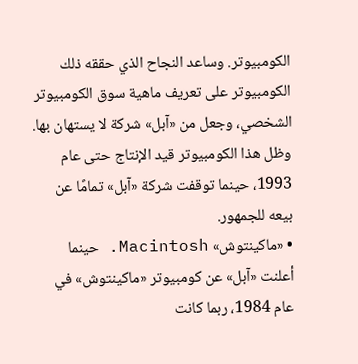الكومبيوتر. وساعد النجاح الذي حققه ذلك الكومبيوتر على تعريف ماهية سوق الكومبيوتر الشخصي، وجعل من «آبل» شركة لا يستهان بها. وظل هذا الكومبيوتر قيد الإنتاج حتى عام 1993، حينما توقفت شركة «آبل» تمامًا عن بيعه للجمهور.
• «ماكينتوش» Macintosh. حينما أعلنت «آبل» عن كومبيوتر «ماكينتوش» في عام 1984، ربما كانت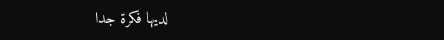لديها فكرة جدا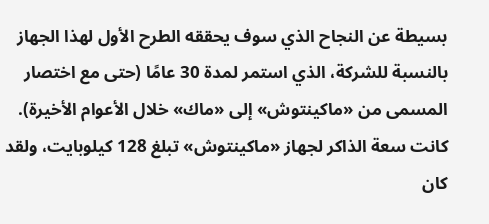بسيطة عن النجاح الذي سوف يحققه الطرح الأول لهذا الجهاز بالنسبة للشركة، الذي استمر لمدة 30 عامًا (حتى مع اختصار المسمى من «ماكينتوش» إلى «ماك» خلال الأعوام الأخيرة). كانت سعة الذاكر لجهاز «ماكينتوش» تبلغ 128 كيلوبايت، ولقد كان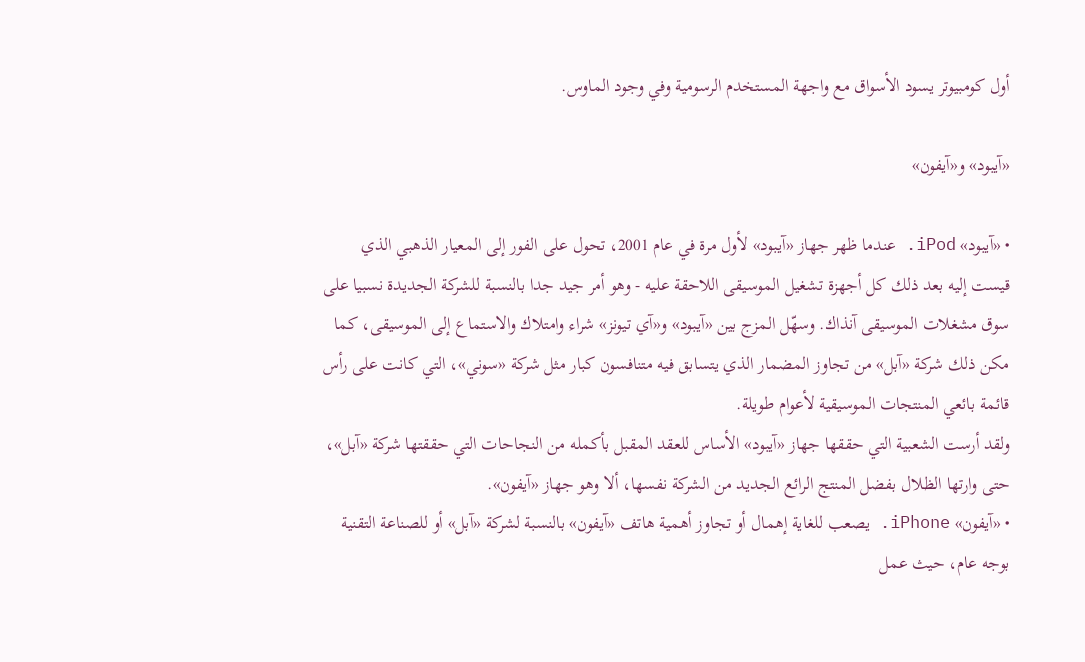أول كومبيوتر يسود الأسواق مع واجهة المستخدم الرسومية وفي وجود الماوس.

«آيبود» و«آيفون»

• «آيبود» iPod. عندما ظهر جهاز «آيبود» لأول مرة في عام 2001، تحول على الفور إلى المعيار الذهبي الذي قيست إليه بعد ذلك كل أجهزة تشغيل الموسيقى اللاحقة عليه - وهو أمر جيد جدا بالنسبة للشركة الجديدة نسبيا على سوق مشغلات الموسيقى آنذاك. وسهّل المزج بين «آيبود» و«آي تيونز» شراء وامتلاك والاستماع إلى الموسيقى، كما مكن ذلك شركة «آبل» من تجاوز المضمار الذي يتسابق فيه متنافسون كبار مثل شركة «سوني»، التي كانت على رأس قائمة بائعي المنتجات الموسيقية لأعوام طويلة.
ولقد أرست الشعبية التي حققها جهاز «آيبود» الأساس للعقد المقبل بأكمله من النجاحات التي حققتها شركة «آبل»، حتى وارتها الظلال بفضل المنتج الرائع الجديد من الشركة نفسها، ألا وهو جهاز «آيفون».
• «آيفون» iPhone. يصعب للغاية إهمال أو تجاوز أهمية هاتف «آيفون» بالنسبة لشركة «آبل» أو للصناعة التقنية بوجه عام، حيث عمل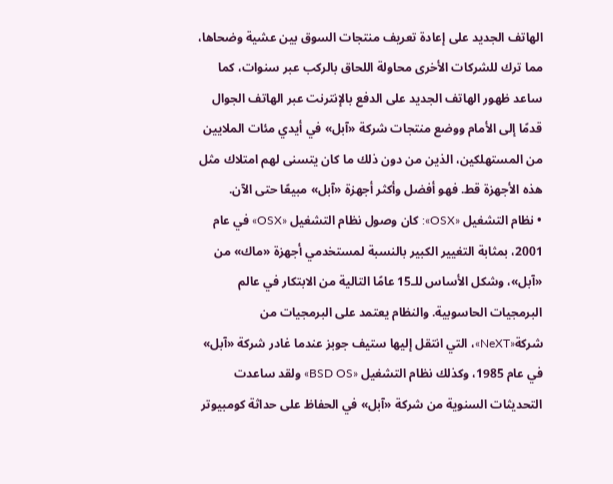الهاتف الجديد على إعادة تعريف منتجات السوق بين عشية وضحاها، مما ترك للشركات الأخرى محاولة اللحاق بالركب عبر سنوات، كما ساعد ظهور الهاتف الجديد على الدفع بالإنترنت عبر الهاتف الجوال قدمًا إلى الأمام ووضع منتجات شركة «آبل» في أيدي مئات الملايين من المستهلكين، الذين من دون ذلك ما كان يتسنى لهم امتلاك مثل هذه الأجهزة قط. فهو أفضل وأكثر أجهزة «آبل» مبيعًا حتى الآن.
• نظام التشغيل «OSX»: كان وصول نظام التشغيل «OSX» في عام 2001، بمثابة التغيير الكبير بالنسبة لمستخدمي أجهزة «ماك» من «آبل»، وشكل الأساس للـ15 عامًا التالية من الابتكار في عالم البرمجيات الحاسوبية. والنظام يعتمد على البرمجيات من شركة«NeXT»، التي انتقل إليها ستيف جوبز عندما غادر شركة «آبل» في عام 1985، وكذلك نظام التشغيل «BSD OS» ولقد ساعدت التحديثات السنوية من شركة «آبل» في الحفاظ على حداثة كومبيوتر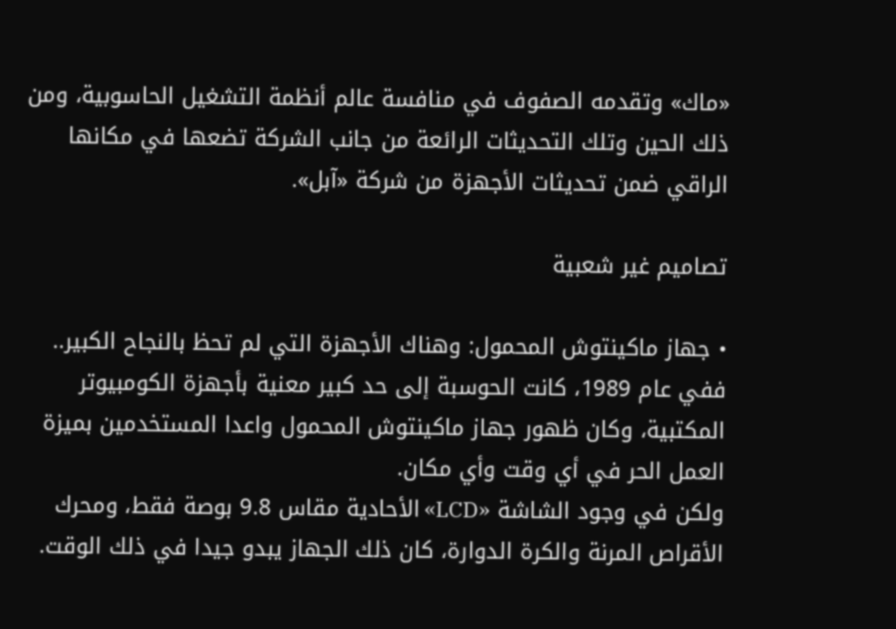«ماك» وتقدمه الصفوف في منافسة عالم أنظمة التشغيل الحاسوبية، ومن ذلك الحين وتلك التحديثات الرائعة من جانب الشركة تضعها في مكانها الراقي ضمن تحديثات الأجهزة من شركة «آبل».

تصاميم غير شعبية

• جهاز ماكينتوش المحمول: وهناك الأجهزة التي لم تحظ بالنجاح الكبير.. ففي عام 1989، كانت الحوسبة إلى حد كبير معنية بأجهزة الكومبيوتر المكتبية، وكان ظهور جهاز ماكينتوش المحمول واعدا المستخدمين بميزة العمل الحر في أي وقت وأي مكان.
ولكن في وجود الشاشة «LCD» الأحادية مقاس 9.8 بوصة فقط، ومحرك الأقراص المرنة والكرة الدوارة، كان ذلك الجهاز يبدو جيدا في ذلك الوقت.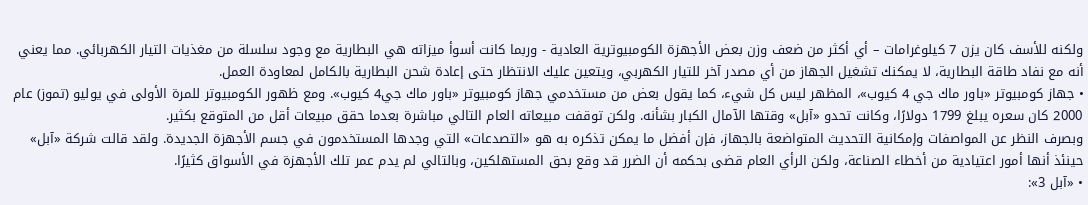ولكنه للأسف كان يزن 7 كيلوغرامات – أي أكثر من ضعف وزن بعض الأجهزة الكومبيوترية العادية - وربما كانت أسوأ ميزاته هي البطارية مع وجود سلسلة من مغذيات التيار الكهربائي. مما يعني أنه مع نفاد طاقة البطارية، لا يمكنك تشغيل الجهاز من أي مصدر آخر للتيار الكهربي، ويتعين عليك الانتظار حتى إعادة شحن البطارية بالكامل لمعاودة العمل.
• جهاز كومبيوتر «باور ماك جي 4 كيوب»، المظهر ليس كل شيء، كما يقول بعض من مستخدمي جهاز كومبيوتر «باور ماك جي4 كيوب». ومع ظهور الكومبيوتر للمرة الأولى في يوليو (تموز) عام 2000 كان سعره يبلغ 1799 دولارًا، وكانت تحدو «آبل» وقتها الآمال الكبار بشأنه. ولكن توقفت مبيعاته العام التالي مباشرة بعدما حقق مبيعات أقل من المتوقع بكثير.
وبصرف النظر عن المواصفات وإمكانية التحديث المتواضعة بالجهاز، فإن أفضل ما يمكن تذكره به هو «التصدعات» التي وجدها المستخدمون في جسم الأجهزة الجديدة. ولقد قالت شركة «آبل» حينئذ أنها أمور اعتيادية من أخطاء الصناعة، ولكن الرأي العام قضى بحكمه أن الضرر قد وقع بحق المستهلكين، وبالتالي لم يدم عمر تلك الأجهزة في الأسواق كثيرًا.
• «آبل 3»: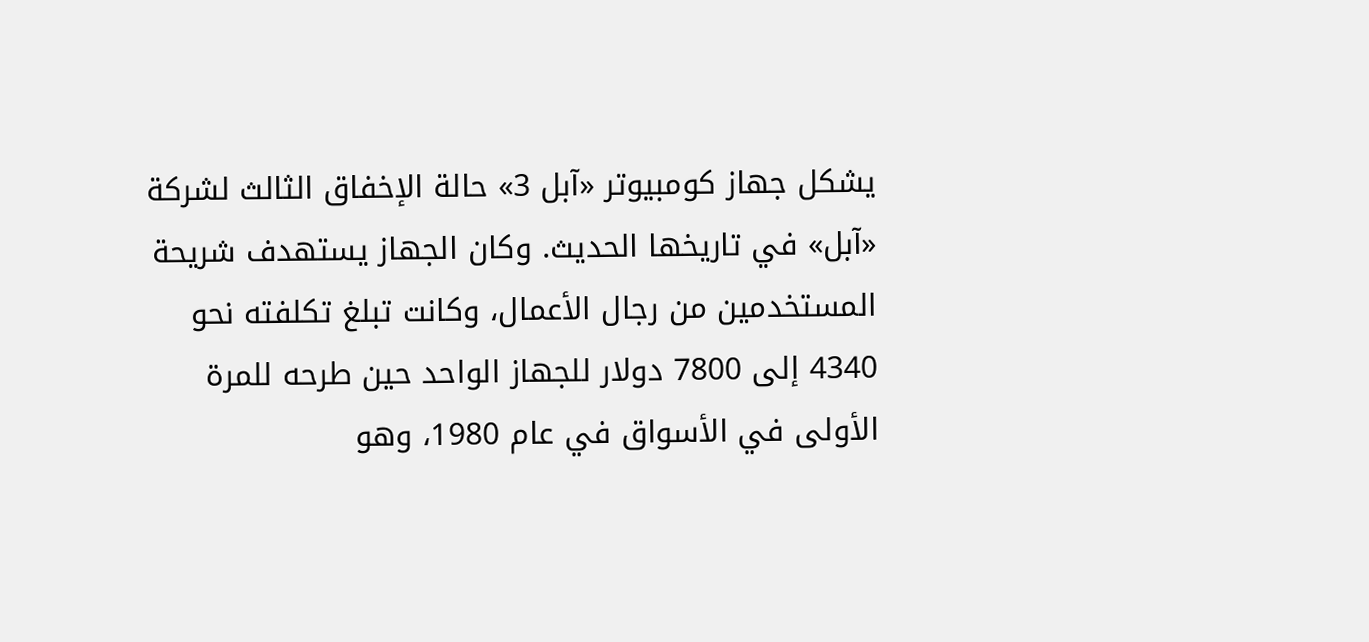يشكل جهاز كومبيوتر «آبل 3» حالة الإخفاق الثالث لشركة «آبل» في تاريخها الحديث. وكان الجهاز يستهدف شريحة المستخدمين من رجال الأعمال، وكانت تبلغ تكلفته نحو 4340 إلى 7800 دولار للجهاز الواحد حين طرحه للمرة الأولى في الأسواق في عام 1980، وهو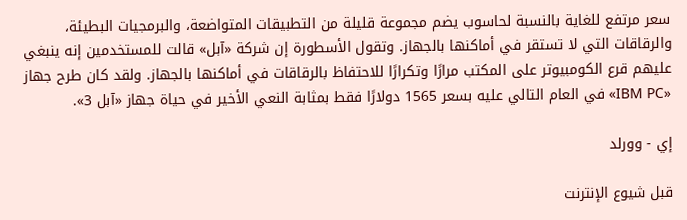سعر مرتفع للغاية بالنسبة لحاسوب يضم مجموعة قليلة من التطبيقات المتواضعة، والبرمجيات البطيئة، والرقاقات التي لا تستقر في أماكنها بالجهاز. وتقول الأسطورة إن شركة «آبل» قالت للمستخدمين إنه ينبغي عليهم قرع الكومبيوتر على المكتب مرارًا وتكرارًا للاحتفاظ بالرقاقات في أماكنها بالجهاز. ولقد كان طرح جهاز «IBM PC» في العام التالي عليه بسعر 1565 دولارًا فقط بمثابة النعي الأخير في حياة جهاز «آبل 3».

إي - وورلد

قبل شيوع الإنترنت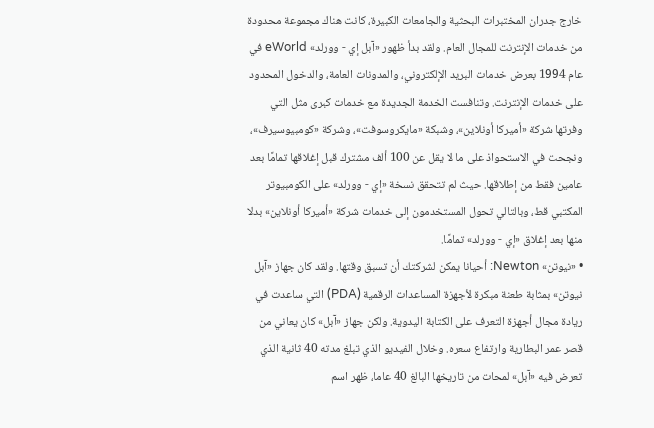خارج جدران المختبرات البحثية والجامعات الكبيرة، كانت هناك مجموعة محدودة من خدمات الإنترنت للمجال العام. ولقد بدأ ظهور «آبل إي - وورلد» eWorld في عام 1994 بعرض خدمات البريد الإلكتروني، والمدونات العامة، والدخول المحدود على خدمات الإنترنت. وتنافست الخدمة الجديدة مع خدمات كبرى مثل التي وفرتها شركة «أميركا أونلاين»، وشبكة «مايكروسوفت»، وشركة «كومبيوسيرف»، ونجحت في الاستحواذ على ما لا يقل عن 100 ألف مشترك قبل إغلاقها تمامًا بعد عامين فقط من إطلاقها. حيث لم تتحقق نسخة «إي - وورلد» على الكومبيوتر المكتبي قط، وبالتالي تحول المستخدمون إلى خدمات شركة «أميركا أونلاين» بدلا منها بعد إغلاق «إي - وورلد» تمامًا.
• «نيوتن» Newton: أحيانا يمكن لشركتك أن تسبق وقتها. ولقد كان جهاز «آبل نيوتن» بمثابة طعنة مبكرة لأجهزة المساعدات الرقمية (PDA) التي ساعدت في ريادة مجال أجهزة التعرف على الكتابة اليدوية. ولكن جهاز «آبل» كان يعاني من قصر عمر البطارية وارتفاع سعره. وخلال الفيديو الذي تبلغ مدته 40 ثانية الذي تعرض فيه «آبل» لمحات من تاريخها البالغ 40 عاما، ظهر اسم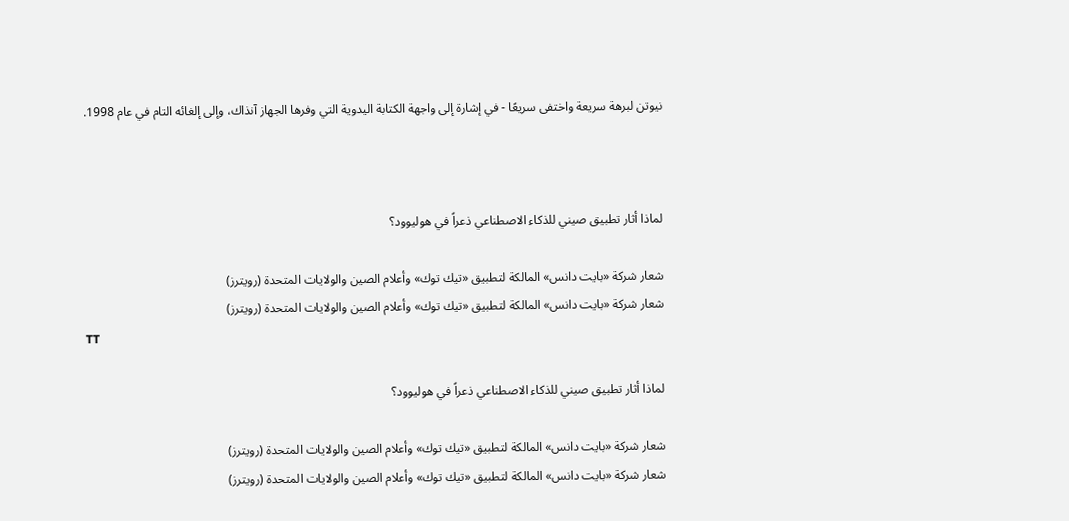نيوتن لبرهة سريعة واختفى سريعًا - في إشارة إلى واجهة الكتابة اليدوية التي وفرها الجهاز آنذاك، وإلى إلغائه التام في عام 1998.



لماذا أثار تطبيق صيني للذكاء الاصطناعي ذعراً في هوليوود؟

شعار شركة «بايت دانس» المالكة لتطبيق «تيك توك» وأعلام الصين والولايات المتحدة (رويترز)
شعار شركة «بايت دانس» المالكة لتطبيق «تيك توك» وأعلام الصين والولايات المتحدة (رويترز)
TT

لماذا أثار تطبيق صيني للذكاء الاصطناعي ذعراً في هوليوود؟

شعار شركة «بايت دانس» المالكة لتطبيق «تيك توك» وأعلام الصين والولايات المتحدة (رويترز)
شعار شركة «بايت دانس» المالكة لتطبيق «تيك توك» وأعلام الصين والولايات المتحدة (رويترز)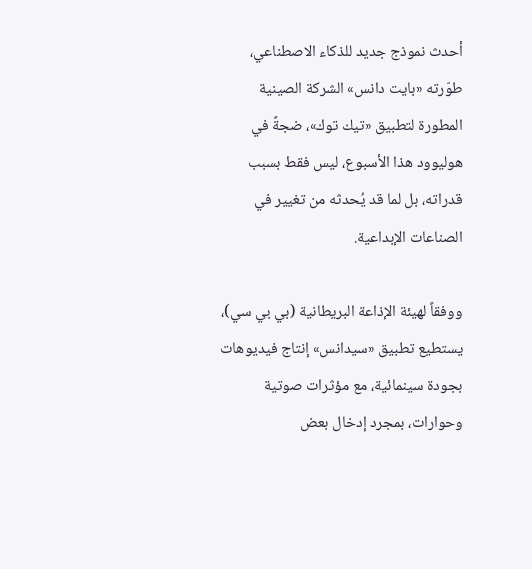أحدث نموذج جديد للذكاء الاصطناعي، طوّرته «بايت دانس» الشركة الصينية المطورة لتطبيق «تيك توك»، ضجةً في هوليوود هذا الأسبوع، ليس فقط بسبب قدراته، بل لما قد يُحدثه من تغيير في الصناعات الإبداعية.

ووفقاً لهيئة الإذاعة البريطانية (بي بي سي)، يستطيع تطبيق «سيدانس» إنتاج فيديوهات بجودة سينمائية، مع مؤثرات صوتية وحوارات، بمجرد إدخال بعض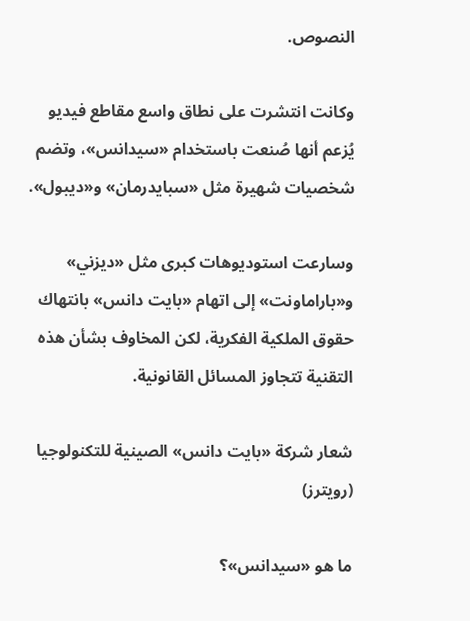النصوص.

وكانت انتشرت على نطاق واسع مقاطع فيديو يُزعم أنها صُنعت باستخدام «سيدانس»، وتضم شخصيات شهيرة مثل «سبايدرمان» و«ديبول».

وسارعت استوديوهات كبرى مثل «ديزني» و«باراماونت» إلى اتهام «بايت دانس» بانتهاك حقوق الملكية الفكرية، لكن المخاوف بشأن هذه التقنية تتجاوز المسائل القانونية.

شعار شركة «بايت دانس» الصينية للتكنولوجيا (رويترز)

ما هو «سيدانس»؟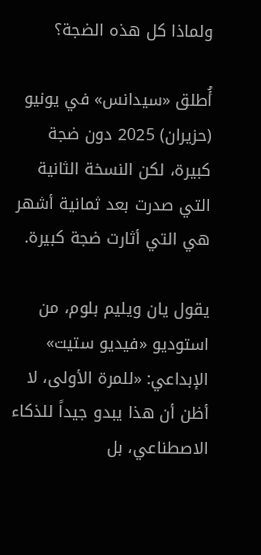ولماذا كل هذه الضجة؟

أُطلق «سيدانس» في يونيو (حزيران) 2025 دون ضجة كبيرة، لكن النسخة الثانية التي صدرت بعد ثمانية أشهر هي التي أثارت ضجة كبيرة.

يقول يان ويليم بلوم، من استوديو «فيديو ستيت» الإبداعي: «للمرة الأولى، لا أظن أن هذا يبدو جيداً للذكاء الاصطناعي، بل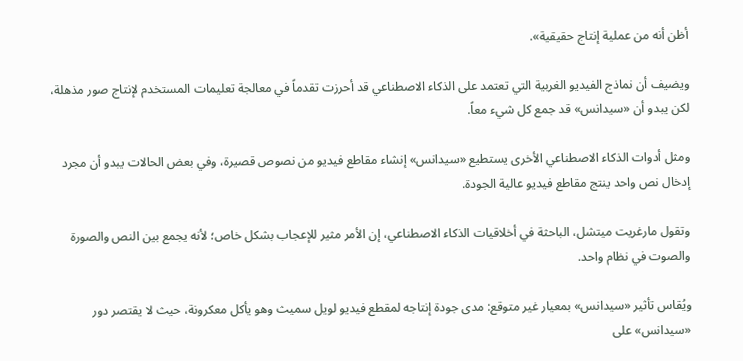أظن أنه من عملية إنتاج حقيقية».

ويضيف أن نماذج الفيديو الغربية التي تعتمد على الذكاء الاصطناعي قد أحرزت تقدماً في معالجة تعليمات المستخدم لإنتاج صور مذهلة، لكن يبدو أن «سيدانس» قد جمع كل شيء معاً.

ومثل أدوات الذكاء الاصطناعي الأخرى يستطيع «سيدانس» إنشاء مقاطع فيديو من نصوص قصيرة، وفي بعض الحالات يبدو أن مجرد إدخال نص واحد ينتج مقاطع فيديو عالية الجودة.

وتقول مارغريت ميتشل، الباحثة في أخلاقيات الذكاء الاصطناعي، إن الأمر مثير للإعجاب بشكل خاص؛ لأنه يجمع بين النص والصورة والصوت في نظام واحد.

ويُقاس تأثير «سيدانس» بمعيار غير متوقع: مدى جودة إنتاجه لمقطع فيديو لويل سميث وهو يأكل معكرونة، حيث لا يقتصر دور «سيدانس» على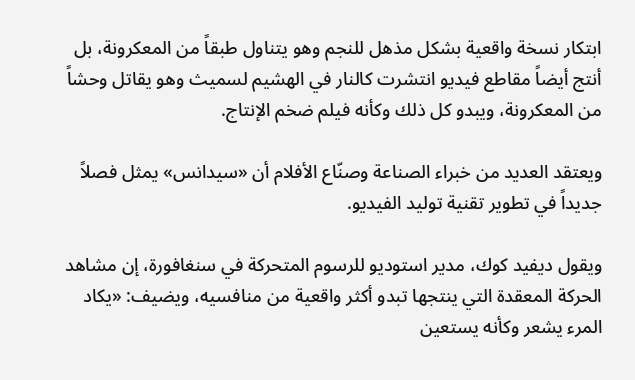ابتكار نسخة واقعية بشكل مذهل للنجم وهو يتناول طبقاً من المعكرونة، بل أنتج أيضاً مقاطع فيديو انتشرت كالنار في الهشيم لسميث وهو يقاتل وحشاً من المعكرونة، ويبدو كل ذلك وكأنه فيلم ضخم الإنتاج.

ويعتقد العديد من خبراء الصناعة وصنّاع الأفلام أن «سيدانس» يمثل فصلاً جديداً في تطوير تقنية توليد الفيديو.

ويقول ديفيد كوك، مدير استوديو للرسوم المتحركة في سنغافورة، إن مشاهد الحركة المعقدة التي ينتجها تبدو أكثر واقعية من منافسيه، ويضيف: «يكاد المرء يشعر وكأنه يستعين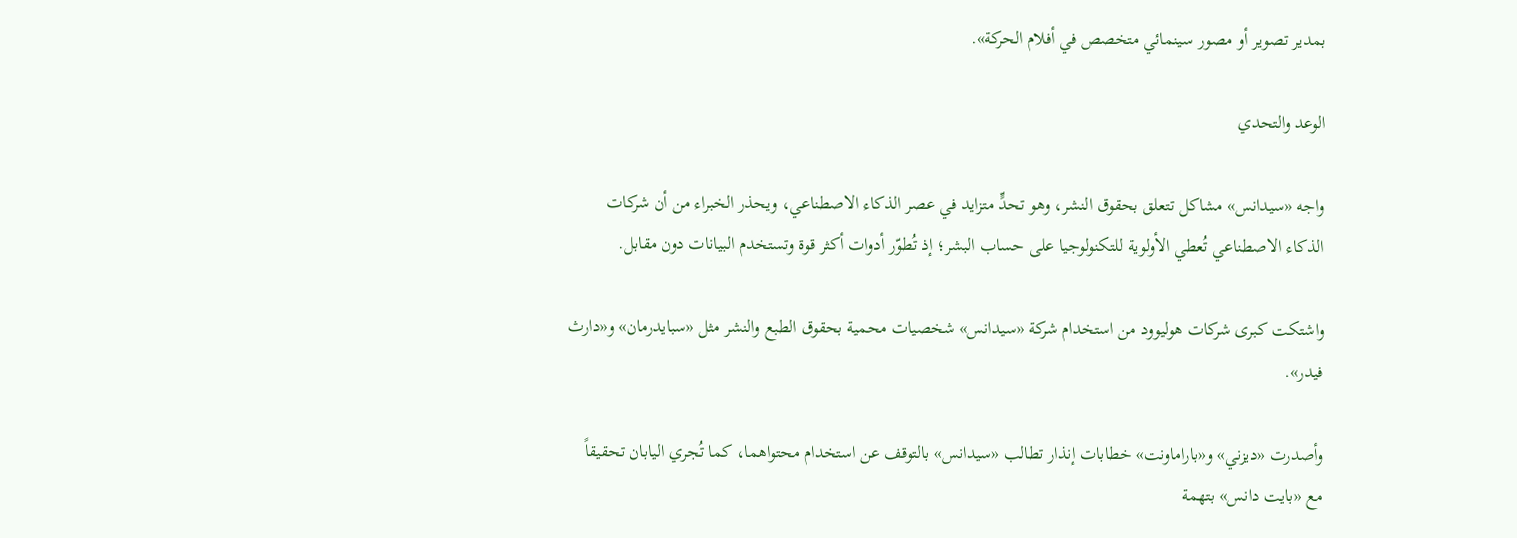بمدير تصوير أو مصور سينمائي متخصص في أفلام الحركة».

الوعد والتحدي

واجه «سيدانس» مشاكل تتعلق بحقوق النشر، وهو تحدٍّ متزايد في عصر الذكاء الاصطناعي، ويحذر الخبراء من أن شركات الذكاء الاصطناعي تُعطي الأولوية للتكنولوجيا على حساب البشر؛ إذ تُطوّر أدوات أكثر قوة وتستخدم البيانات دون مقابل.

واشتكت كبرى شركات هوليوود من استخدام شركة «سيدانس» شخصيات محمية بحقوق الطبع والنشر مثل «سبايدرمان» و«دارث فيدر».

وأصدرت «ديزني» و«باراماونت» خطابات إنذار تطالب «سيدانس» بالتوقف عن استخدام محتواهما، كما تُجري اليابان تحقيقاً مع «بايت دانس» بتهمة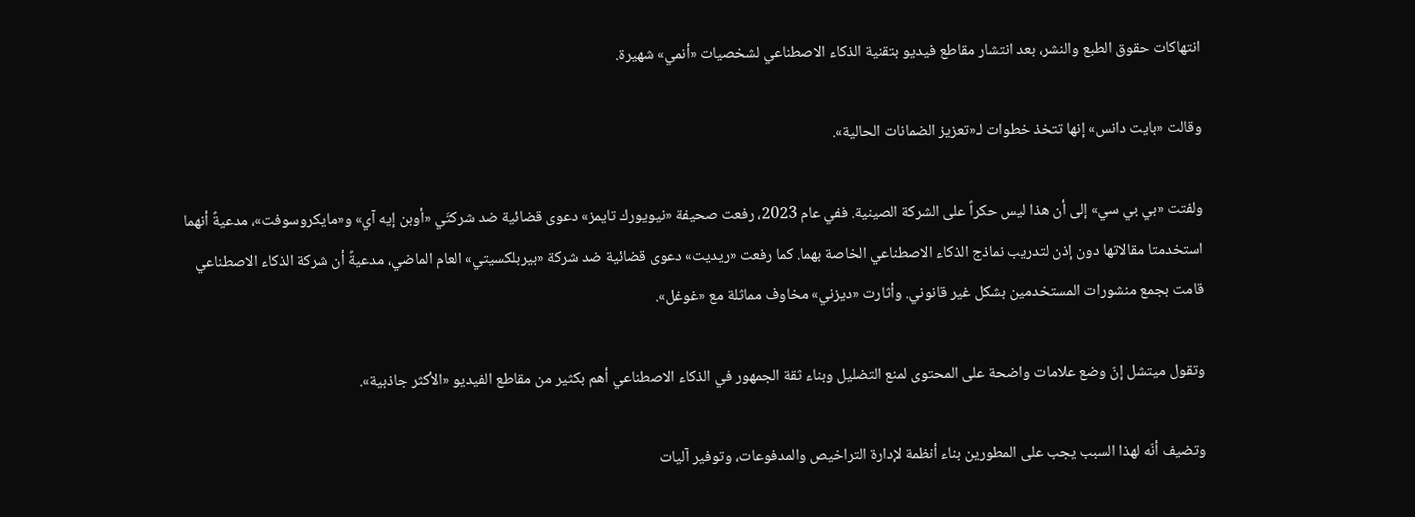انتهاكات حقوق الطبع والنشر، بعد انتشار مقاطع فيديو بتقنية الذكاء الاصطناعي لشخصيات «أنمي» شهيرة.

وقالت «بايت دانس» إنها تتخذ خطوات لـ«تعزيز الضمانات الحالية».

ولفتت «بي بي سي» إلى أن هذا ليس حكراً على الشركة الصينية. ففي عام 2023، رفعت صحيفة «نيويورك تايمز» دعوى قضائية ضد شركتَي «أوبن إيه آي» و«مايكروسوفت»، مدعيةً أنهما استخدمتا مقالاتها دون إذن لتدريب نماذج الذكاء الاصطناعي الخاصة بهما. كما رفعت «ريديت» دعوى قضائية ضد شركة «بيربلكسيتي» العام الماضي، مدعيةً أن شركة الذكاء الاصطناعي قامت بجمع منشورات المستخدمين بشكل غير قانوني. وأثارت «ديزني» مخاوف مماثلة مع «غوغل».

وتقول ميتشل إنّ وضع علامات واضحة على المحتوى لمنع التضليل وبناء ثقة الجمهور في الذكاء الاصطناعي أهم بكثير من مقاطع الفيديو «الأكثر جاذبية».

وتضيف أنّه لهذا السبب يجب على المطورين بناء أنظمة لإدارة التراخيص والمدفوعات، وتوفير آليات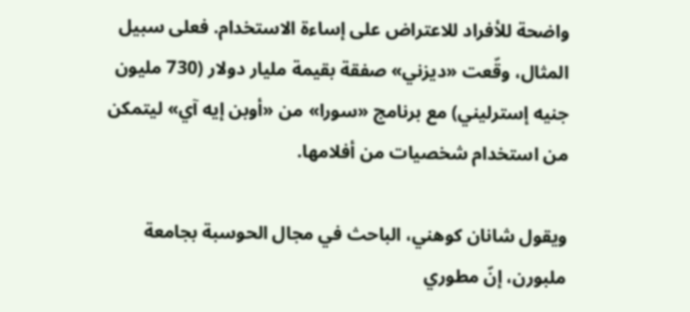واضحة للأفراد للاعتراض على إساءة الاستخدام. فعلى سبيل المثال، وقّعت «ديزني» صفقة بقيمة مليار دولار (730 مليون جنيه إسترليني) مع برنامج «سورا» من «أوبن إيه آي» ليتمكن من استخدام شخصيات من أفلامها.

ويقول شانان كوهني، الباحث في مجال الحوسبة بجامعة ملبورن، إنّ مطوري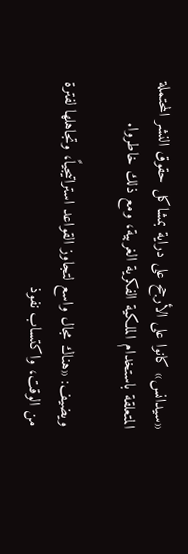«سيدانس» كانوا على الأرجح على دراية بمشاكل حقوق النشر المحتملة المتعلقة باستخدام الملكية الفكرية الغربية، ومع ذلك خاطروا.

ويضيف: «هناك مجال واسع لتجاوز القواعد استراتيجياً، وتجاهلها لفترة من الوقت، واكتساب نفوذ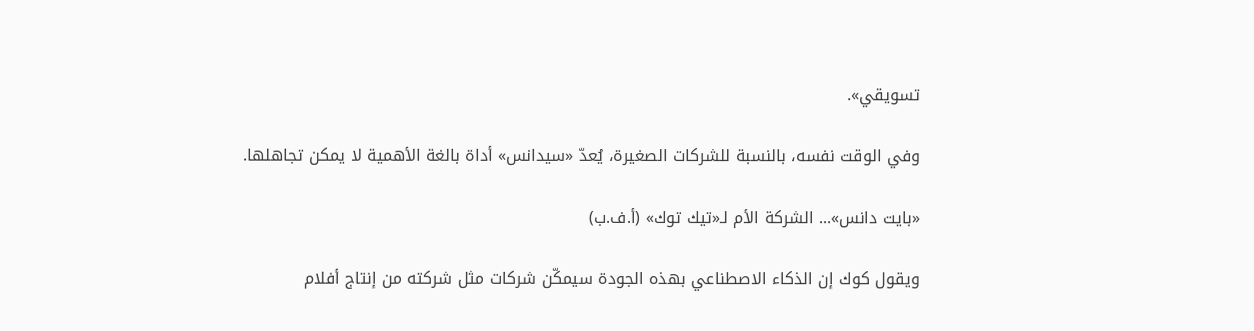تسويقي».

وفي الوقت نفسه، بالنسبة للشركات الصغيرة، يُعدّ «سيدانس» أداة بالغة الأهمية لا يمكن تجاهلها.

«بايت دانس»... الشركة الأم لـ«تيك توك» (أ.ف.ب)

ويقول كوك إن الذكاء الاصطناعي بهذه الجودة سيمكّن شركات مثل شركته من إنتاج أفلام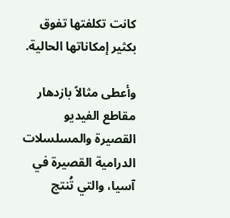كانت تكلفتها تفوق بكثير إمكاناتها الحالية.

وأعطى مثالاً بازدهار مقاطع الفيديو القصيرة والمسلسلات الدرامية القصيرة في آسيا، والتي تُنتج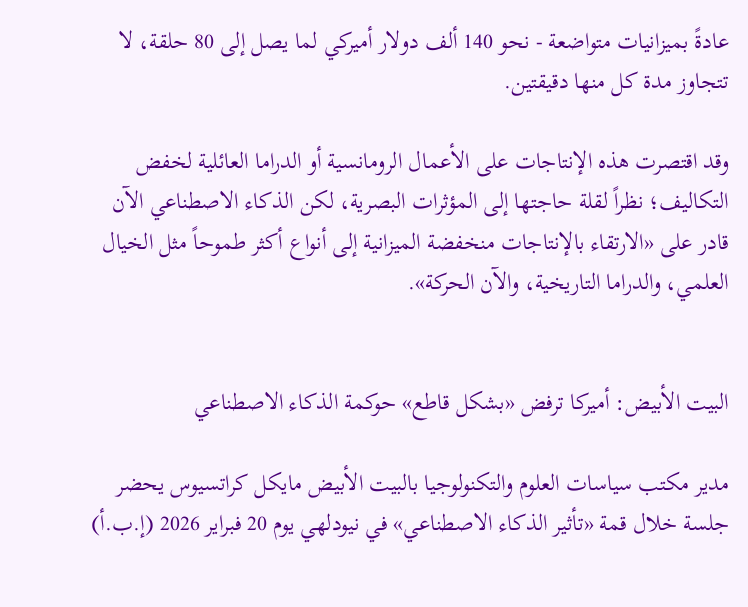عادةً بميزانيات متواضعة - نحو 140 ألف دولار أميركي لما يصل إلى 80 حلقة، لا تتجاوز مدة كل منها دقيقتين.

وقد اقتصرت هذه الإنتاجات على الأعمال الرومانسية أو الدراما العائلية لخفض التكاليف؛ نظراً لقلة حاجتها إلى المؤثرات البصرية، لكن الذكاء الاصطناعي الآن قادر على «الارتقاء بالإنتاجات منخفضة الميزانية إلى أنواع أكثر طموحاً مثل الخيال العلمي، والدراما التاريخية، والآن الحركة».


البيت الأبيض: أميركا ترفض «بشكل قاطع» حوكمة الذكاء الاصطناعي

مدير مكتب سياسات العلوم والتكنولوجيا بالبيت الأبيض مايكل كراتسيوس يحضر جلسة خلال قمة «تأثير الذكاء الاصطناعي» في نيودلهي يوم 20 فبراير 2026 (إ.ب.أ)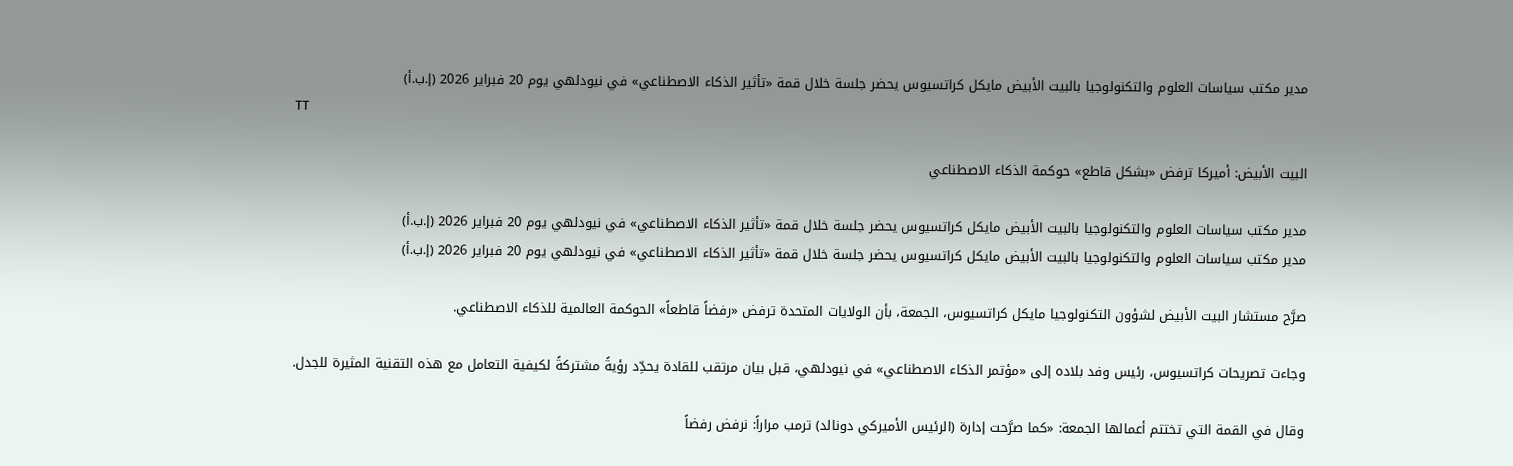مدير مكتب سياسات العلوم والتكنولوجيا بالبيت الأبيض مايكل كراتسيوس يحضر جلسة خلال قمة «تأثير الذكاء الاصطناعي» في نيودلهي يوم 20 فبراير 2026 (إ.ب.أ)
TT

البيت الأبيض: أميركا ترفض «بشكل قاطع» حوكمة الذكاء الاصطناعي

مدير مكتب سياسات العلوم والتكنولوجيا بالبيت الأبيض مايكل كراتسيوس يحضر جلسة خلال قمة «تأثير الذكاء الاصطناعي» في نيودلهي يوم 20 فبراير 2026 (إ.ب.أ)
مدير مكتب سياسات العلوم والتكنولوجيا بالبيت الأبيض مايكل كراتسيوس يحضر جلسة خلال قمة «تأثير الذكاء الاصطناعي» في نيودلهي يوم 20 فبراير 2026 (إ.ب.أ)

صرَّح مستشار البيت الأبيض لشؤون التكنولوجيا مايكل كراتسيوس، الجمعة، بأن الولايات المتحدة ترفض «رفضاً قاطعاً» الحوكمة العالمية للذكاء الاصطناعي.

وجاءت تصريحات كراتسيوس، رئيس وفد بلاده إلى «مؤتمر الذكاء الاصطناعي» في نيودلهي، قبل بيان مرتقب للقادة يحدِّد رؤيةً مشتركةً لكيفية التعامل مع هذه التقنية المثيرة للجدل.

وقال في القمة التي تختتم أعمالها الجمعة: «كما صرَّحت إدارة (الرئيس الأميركي دونالد) ترمب مراراً: نرفض رفضاً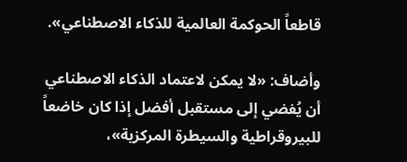قاطعاً الحوكمة العالمية للذكاء الاصطناعي».

وأضاف: «لا يمكن لاعتماد الذكاء الاصطناعي أن يُفضي إلى مستقبل أفضل إذا كان خاضعاً للبيروقراطية والسيطرة المركزية»،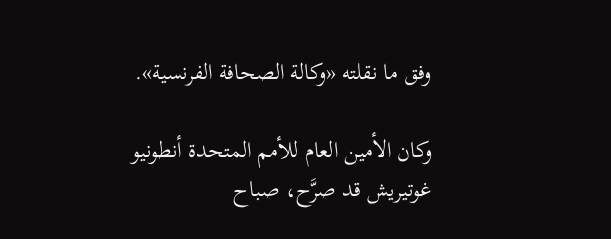وفق ما نقلته «وكالة الصحافة الفرنسية».

وكان الأمين العام للأمم المتحدة أنطونيو غوتيريش قد صرَّح، صباح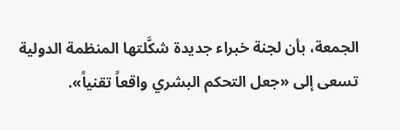الجمعة، بأن لجنة خبراء جديدة شكَّلتها المنظمة الدولية تسعى إلى «جعل التحكم البشري واقعاً تقنياً».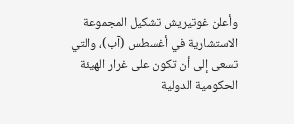وأعلن غوتيريش تشكيل المجموعة الاستشارية في أغسطس (آب)، والتي تسعى إلى أن تكون على غرار الهيئة الحكومية الدولية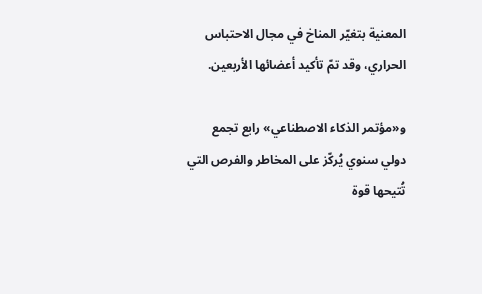المعنية بتغيّر المناخ في مجال الاحتباس الحراري، وقد تمّ تأكيد أعضائها الأربعين.

و«مؤتمر الذكاء الاصطناعي» رابع تجمع دولي سنوي يُركّز على المخاطر والفرص التي تُتيحها قوة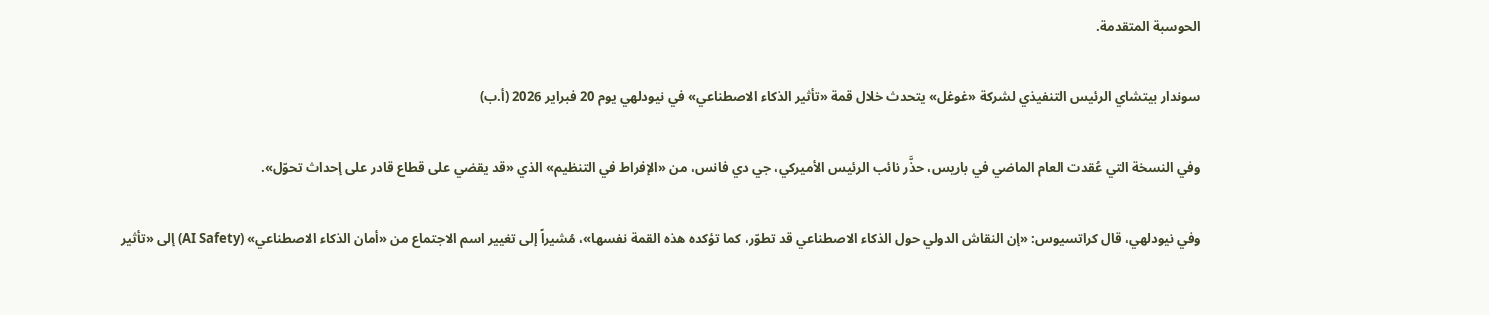الحوسبة المتقدمة.

سوندار بيتشاي الرئيس التنفيذي لشركة «غوغل» يتحدث خلال قمة «تأثير الذكاء الاصطناعي» في نيودلهي يوم 20 فبراير 2026 (أ.ب)

وفي النسخة التي عُقدت العام الماضي في باريس، حذَّر نائب الرئيس الأميركي، جي دي فانس، من «الإفراط في التنظيم» الذي «قد يقضي على قطاع قادر على إحداث تحوّل».

وفي نيودلهي، قال كراتسيوس: «إن النقاش الدولي حول الذكاء الاصطناعي قد تطوّر، كما تؤكده هذه القمة نفسها»، مُشيراً إلى تغيير اسم الاجتماع من «أمان الذكاء الاصطناعي» (AI Safety) إلى «تأثير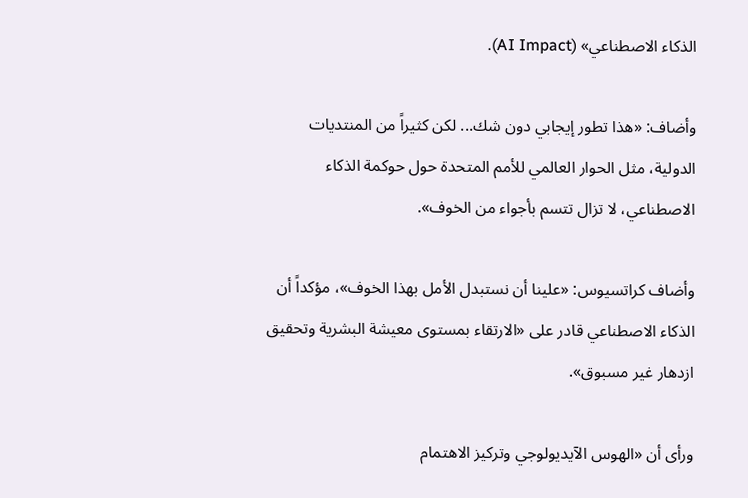الذكاء الاصطناعي» (AI Impact).

وأضاف: «هذا تطور إيجابي دون شك... لكن كثيراً من المنتديات الدولية، مثل الحوار العالمي للأمم المتحدة حول حوكمة الذكاء الاصطناعي، لا تزال تتسم بأجواء من الخوف».

وأضاف كراتسيوس: «علينا أن نستبدل الأمل بهذا الخوف»، مؤكداً أن الذكاء الاصطناعي قادر على «الارتقاء بمستوى معيشة البشرية وتحقيق ازدهار غير مسبوق».

ورأى أن «الهوس الآيديولوجي وتركيز الاهتمام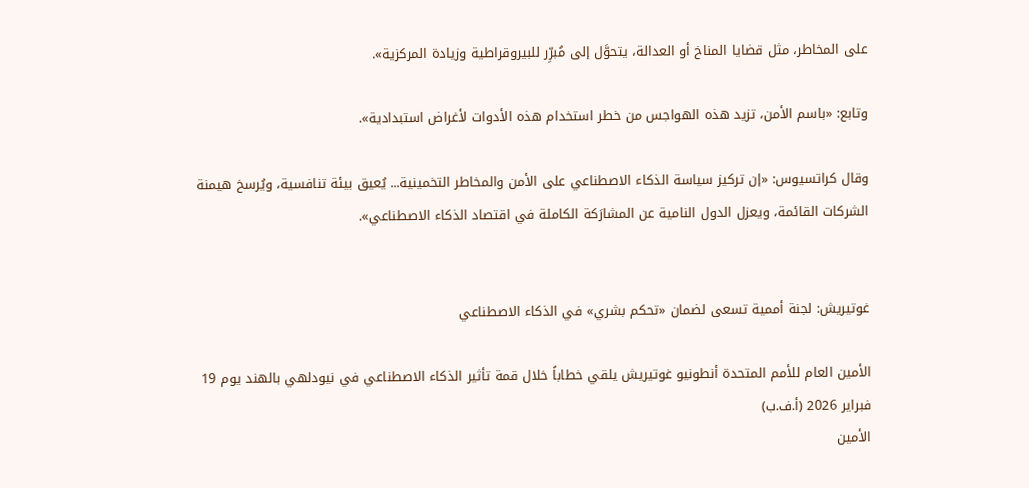على المخاطر، مثل قضايا المناخ أو العدالة، يتحوَّل إلى مُبرِّر للبيروقراطية وزيادة المركزية».

وتابع: «باسم الأمن، تزيد هذه الهواجس من خطر استخدام هذه الأدوات لأغراض استبدادية».

وقال كراتسيوس: «إن تركيز سياسة الذكاء الاصطناعي على الأمن والمخاطر التخمينية... يُعيق بيئة تنافسية، ويُرسخ هيمنة الشركات القائمة، ويعزل الدول النامية عن المشارَكة الكاملة في اقتصاد الذكاء الاصطناعي».


غوتيريش: لجنة أممية تسعى لضمان «تحكم بشري» في الذكاء الاصطناعي

الأمين العام للأمم المتحدة أنطونيو غوتيريش يلقي خطاباً خلال قمة تأثير الذكاء الاصطناعي في نيودلهي بالهند يوم 19 فبراير 2026 (أ.ف.ب)
الأمين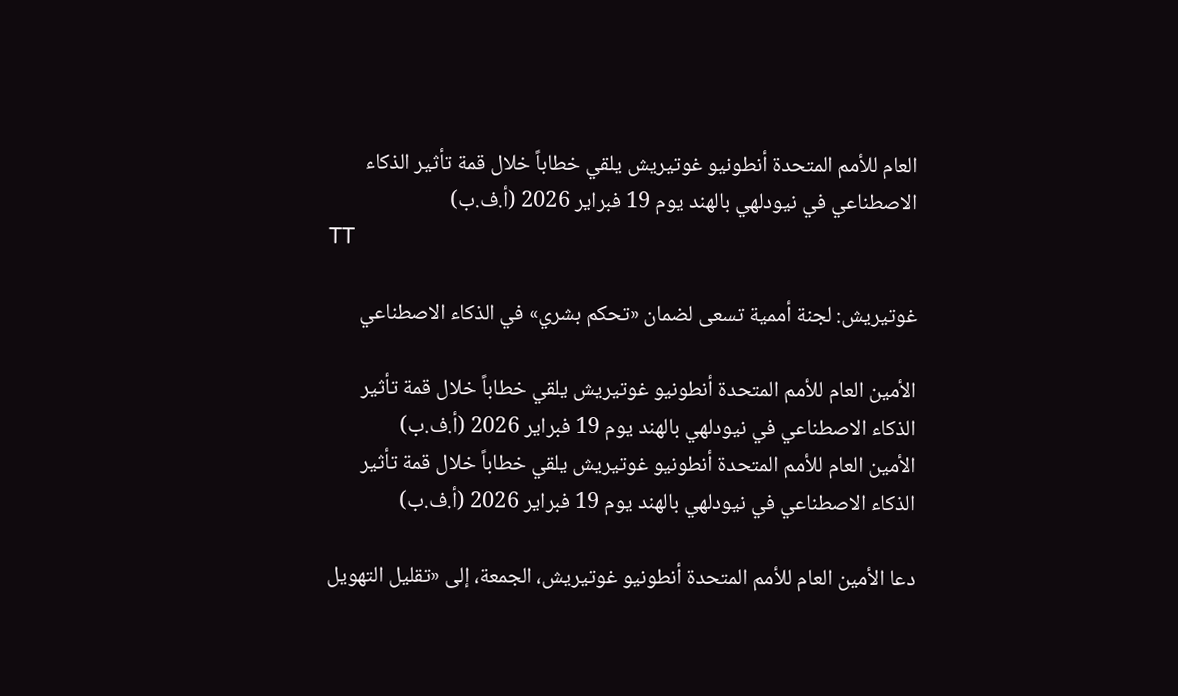العام للأمم المتحدة أنطونيو غوتيريش يلقي خطاباً خلال قمة تأثير الذكاء الاصطناعي في نيودلهي بالهند يوم 19 فبراير 2026 (أ.ف.ب)
TT

غوتيريش: لجنة أممية تسعى لضمان «تحكم بشري» في الذكاء الاصطناعي

الأمين العام للأمم المتحدة أنطونيو غوتيريش يلقي خطاباً خلال قمة تأثير الذكاء الاصطناعي في نيودلهي بالهند يوم 19 فبراير 2026 (أ.ف.ب)
الأمين العام للأمم المتحدة أنطونيو غوتيريش يلقي خطاباً خلال قمة تأثير الذكاء الاصطناعي في نيودلهي بالهند يوم 19 فبراير 2026 (أ.ف.ب)

دعا الأمين العام للأمم المتحدة أنطونيو غوتيريش، الجمعة، إلى «تقليل التهويل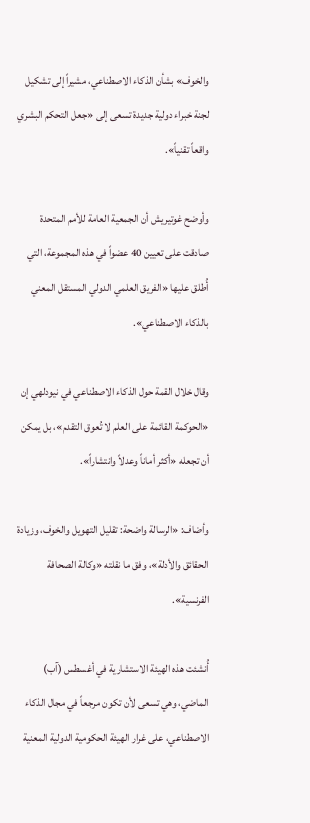والخوف» بشأن الذكاء الاصطناعي، مشيراً إلى تشكيل لجنة خبراء دولية جديدة تسعى إلى «جعل التحكم البشري واقعاً تقنياً».

وأوضح غوتيريش أن الجمعية العامة للأمم المتحدة صادقت على تعيين 40 عضواً في هذه المجموعة، التي أُطلق عليها «الفريق العلمي الدولي المستقل المعني بالذكاء الاصطناعي».

وقال خلال القمة حول الذكاء الاصطناعي في نيودلهي إن «الحوكمة القائمة على العلم لا تُعوق التقدم»، بل يمكن أن تجعله «أكثر أماناً وعدلاً وانتشاراً».

وأضاف: «الرسالة واضحة: تقليل التهويل والخوف، وزيادة الحقائق والأدلة»، وفق ما نقلته «وكالة الصحافة الفرنسية».

أُنشئت هذه الهيئة الاستشارية في أغسطس (آب) الماضي، وهي تسعى لأن تكون مرجعاً في مجال الذكاء الاصطناعي، على غرار الهيئة الحكومية الدولية المعنية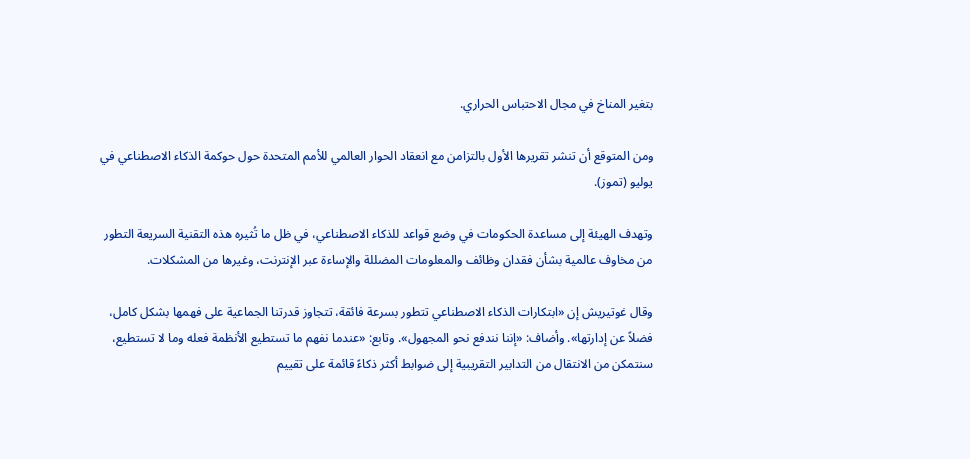بتغير المناخ في مجال الاحتباس الحراري.

ومن المتوقع أن تنشر تقريرها الأول بالتزامن مع انعقاد الحوار العالمي للأمم المتحدة حول حوكمة الذكاء الاصطناعي في يوليو (تموز).

وتهدف الهيئة إلى مساعدة الحكومات في وضع قواعد للذكاء الاصطناعي، في ظل ما تُثيره هذه التقنية السريعة التطور من مخاوف عالمية بشأن فقدان وظائف والمعلومات المضللة والإساءة عبر الإنترنت، وغيرها من المشكلات.

وقال غوتيريش إن «ابتكارات الذكاء الاصطناعي تتطور بسرعة فائقة، تتجاوز قدرتنا الجماعية على فهمها بشكل كامل، فضلاً عن إدارتها». وأضاف: «إننا نندفع نحو المجهول». وتابع: «عندما نفهم ما تستطيع الأنظمة فعله وما لا تستطيع، سنتمكن من الانتقال من التدابير التقريبية إلى ضوابط أكثر ذكاءً قائمة على تقييم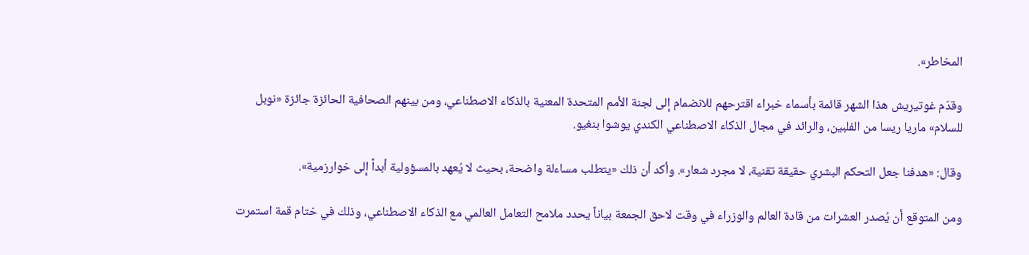المخاطر».

وقدّم غوتيريش هذا الشهر قائمة بأسماء خبراء اقترحهم للانضمام إلى لجنة الأمم المتحدة المعنية بالذكاء الاصطناعي، ومن بينهم الصحافية الحائزة جائزة «نوبل للسلام» ماريا ريسا من الفلبين، والرائد في مجال الذكاء الاصطناعي الكندي يوشوا بنغيو.

وقال: «هدفنا جعل التحكم البشري حقيقة تقنية، لا مجرد شعار». وأكد أن ذلك «يتطلب مساءلة واضحة، بحيث لا يُعهد بالمسؤولية أبداً إلى خوارزمية».

ومن المتوقع أن يُصدر العشرات من قادة العالم والوزراء في وقت لاحق الجمعة بياناً يحدد ملامح التعامل العالمي مع الذكاء الاصطناعي، وذلك في ختام قمة استمرت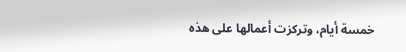خمسة أيام، وتركزت أعمالها على هذه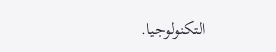التكنولوجيا.